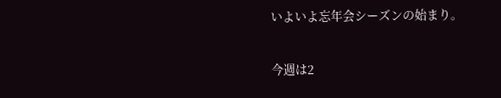いよいよ忘年会シーズンの始まり。

今週は2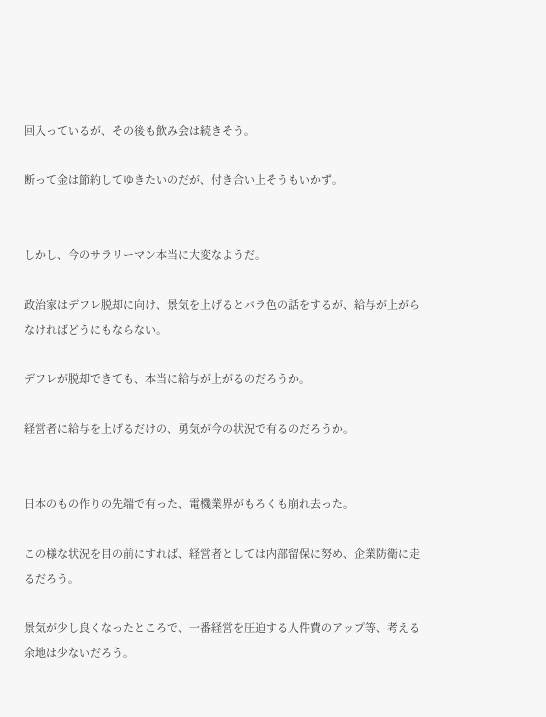回入っているが、その後も飲み会は続きそう。

断って金は節約してゆきたいのだが、付き合い上そうもいかず。


しかし、今のサラリーマン本当に大変なようだ。

政治家はデフレ脱却に向け、景気を上げるとバラ色の話をするが、給与が上がらなければどうにもならない。

デフレが脱却できても、本当に給与が上がるのだろうか。

経営者に給与を上げるだけの、勇気が今の状況で有るのだろうか。


日本のもの作りの先端で有った、電機業界がもろくも崩れ去った。

この様な状況を目の前にすれば、経営者としては内部留保に努め、企業防衛に走るだろう。

景気が少し良くなったところで、一番経営を圧迫する人件費のアップ等、考える余地は少ないだろう。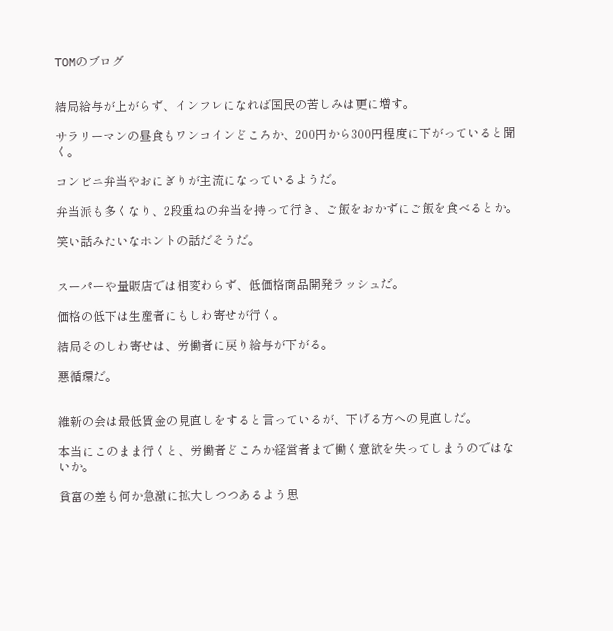TOMのブログ


結局給与が上がらず、インフレになれば国民の苦しみは更に増す。

サラリーマンの昼食もワンコインどころか、200円から300円程度に下がっていると聞く。

コンビニ弁当やおにぎりが主流になっているようだ。

弁当派も多くなり、2段重ねの弁当を持って行き、ご飯をおかずにご飯を食べるとか。

笑い話みたいなホントの話だそうだ。


スーパーや量販店では相変わらず、低価格商品開発ラッシュだ。

価格の低下は生産者にもしわ寄せが行く。

結局そのしわ寄せは、労働者に戻り給与が下がる。

悪循環だ。


維新の会は最低賃金の見直しをすると言っているが、下げる方への見直しだ。

本当にこのまま行くと、労働者どころか経営者まで働く意欲を失ってしまうのではないか。

貧富の差も何か急激に拡大しつつあるよう思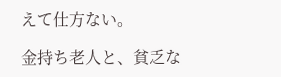えて仕方ない。

金持ち老人と、貧乏な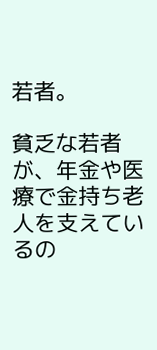若者。

貧乏な若者が、年金や医療で金持ち老人を支えているの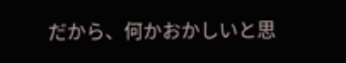だから、何かおかしいと思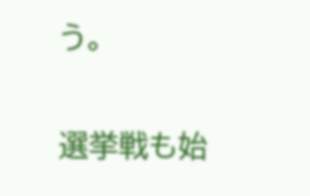う。

選挙戦も始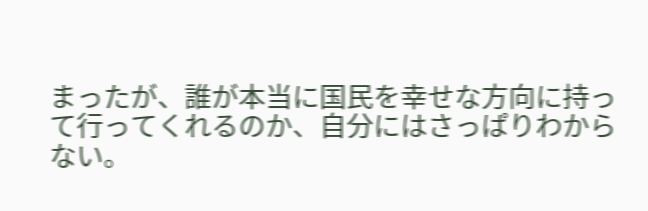まったが、誰が本当に国民を幸せな方向に持って行ってくれるのか、自分にはさっぱりわからない。